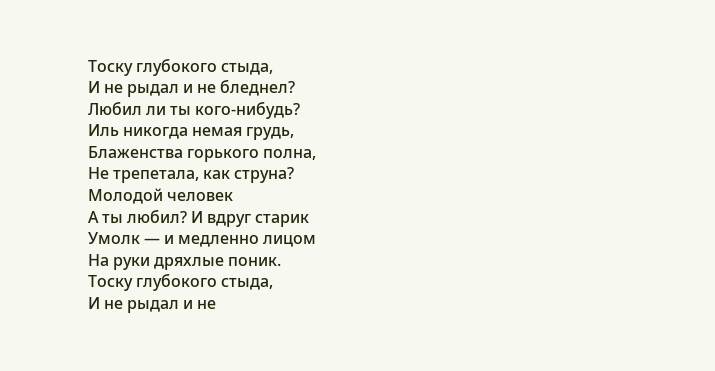Тоску глубокого стыда,
И не рыдал и не бледнел?
Любил ли ты кого-нибудь?
Иль никогда немая грудь,
Блаженства горького полна,
Не трепетала, как струна?
Молодой человек
А ты любил? И вдруг старик
Умолк — и медленно лицом
На руки дряхлые поник.
Тоску глубокого стыда,
И не рыдал и не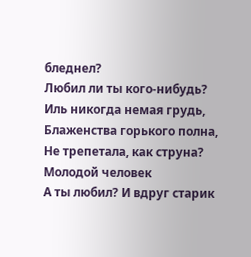бледнел?
Любил ли ты кого-нибудь?
Иль никогда немая грудь,
Блаженства горького полна,
Не трепетала, как струна?
Молодой человек
А ты любил? И вдруг старик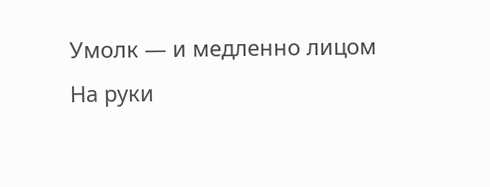Умолк — и медленно лицом
На руки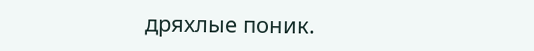дряхлые поник.